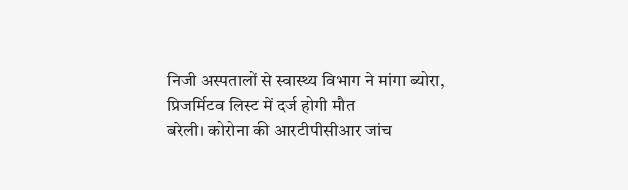निजी अस्पतालों से स्वास्थ्य विभाग ने मांगा ब्योरा, प्रिजर्मिटव लिस्ट में दर्ज होगी मौत
बरेली। कोरोना की आरटीपीसीआर जांच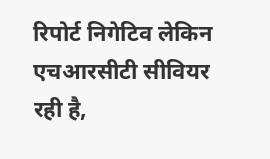रिपोर्ट निगेटिव लेकिन एचआरसीटी सीवियर रही है,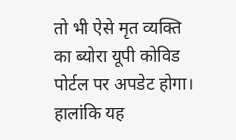तो भी ऐसे मृत व्यक्ति का ब्योरा यूपी कोविड पोर्टल पर अपडेट होगा। हालांकि यह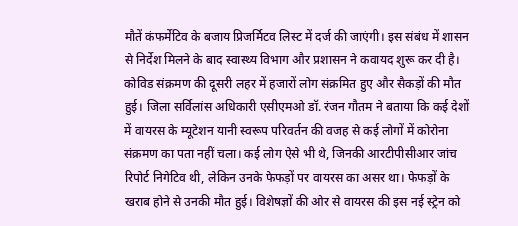मौतें कंफर्मेटिव के बजाय प्रिजर्मिटव लिस्ट में दर्ज की जाएंगी। इस संबंध में शासन से निर्देश मिलने के बाद स्वास्थ्य विभाग और प्रशासन ने कवायद शुरू कर दी है।
कोविड संक्रमण की दूसरी लहर में हजारों लोग संक्रमित हुए और सैकड़ों की मौत हुई। जिला सर्विलांस अधिकारी एसीएमओ डॉ. रंजन गौतम ने बताया कि कई देशों में वायरस के म्यूटेशन यानी स्वरूप परिवर्तन की वजह से कई लोगों में कोरोना संक्रमण का पता नहीं चला। कई लोग ऐसे भी थे, जिनकी आरटीपीसीआर जांच रिपोर्ट निगेटिव थी, लेकिन उनके फेफड़ों पर वायरस का असर था। फेफड़ों के खराब होने से उनकी मौत हुई। विशेषज्ञों की ओर से वायरस की इस नई स्ट्रेन को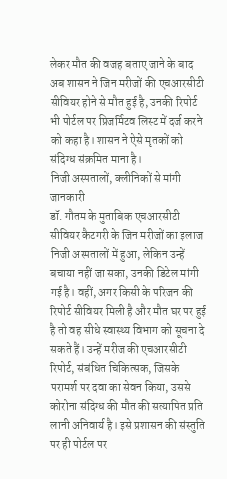लेकर मौत की वजह बताए जाने के बाद अब शासन ने जिन मरीजों की एचआरसीटी सीवियर होने से मौत हुई है, उनकी रिपोर्ट भी पोर्टल पर प्रिजर्मिटव लिस्ट में दर्ज करने को कहा है। शासन ने ऐसे मृतकों को संदिग्ध संक्रमित माना है।
निजी अस्पतालों, क्लीनिकों से मांगी जानकारी
डॉ. गौतम के मुताबिक एचआरसीटी सीवियर कैटगरी के जिन मरीजों का इलाज निजी अस्पतालों में हुआ, लेकिन उन्हें बचाया नहीं जा सका, उनकी डिटेल मांगी गई है। वहीं, अगर किसी के परिजन की रिपोर्ट सीवियर मिली है और मौत घर पर हुई है तो वह सीधे स्वास्थ्य विभाग को सूचना दे सकते हैं। उन्हें मरीज की एचआरसीटी रिपोर्ट, संबंधित चिकित्सक, जिसके परामर्श पर दवा का सेवन किया, उससे कोरोना संदिग्ध की मौत की सत्यापित प्रति लानी अनिवार्य है। इसे प्रशासन की संस्तुति पर ही पोर्टल पर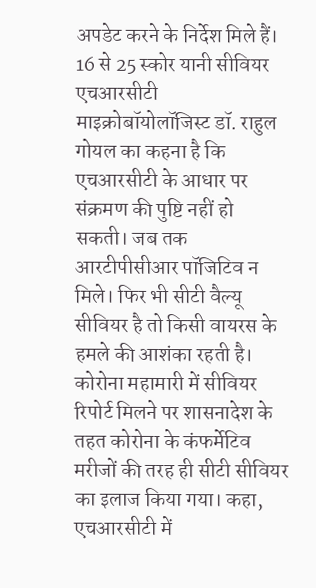अपडेट करने के निर्देश मिले हैं।
16 से 25 स्कोर यानी सीवियर एचआरसीटी
माइक्रोबॉयोलॉजिस्ट डॉ. राहुल गोयल का कहना है कि एचआरसीटी के आधार पर संक्रमण की पुष्टि नहीं हो सकती। जब तक आरटीपीसीआर पॉजिटिव न मिले। फिर भी सीटी वैल्यू सीवियर है तो किसी वायरस के हमले की आशंका रहती है। कोरोना महामारी में सीवियर रिपोर्ट मिलने पर शासनादेश के तहत कोरोना के कंफर्मेटिव मरीजों की तरह ही सीटी सीवियर का इलाज किया गया। कहा, एचआरसीटी में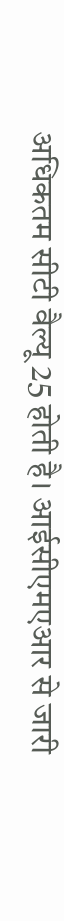अधिकतम सीटी वैल्यू 25 होती है। आईसीएमएआर से जारी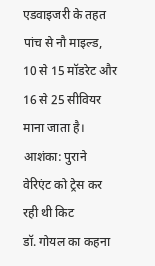एडवाइजरी के तहत पांच से नौ माइल्ड, 10 से 15 मॉडरेट और 16 से 25 सीवियर माना जाता है।
आशंका: पुराने वेरिएंट को ट्रेस कर रही थी किट
डॉ. गोयल का कहना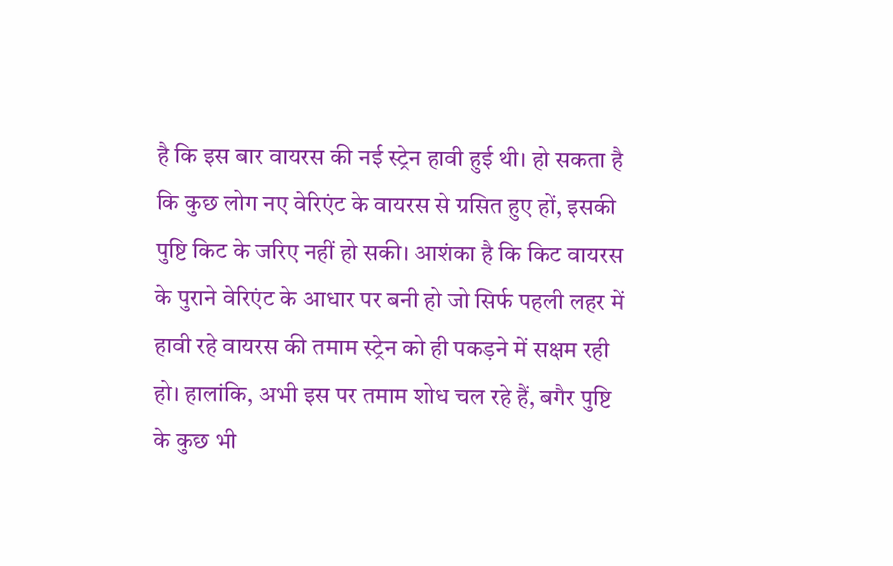है कि इस बार वायरस की नई स्ट्रेन हावी हुई थी। हो सकता है कि कुछ लोग नए वेरिएंट के वायरस से ग्रसित हुए हों, इसकी पुष्टि किट के जरिए नहीं हो सकी। आशंका है कि किट वायरस के पुराने वेरिएंट के आधार पर बनी हो जो सिर्फ पहली लहर में हावी रहे वायरस की तमाम स्ट्रेन को ही पकड़ने में सक्षम रही हो। हालांकि, अभी इस पर तमाम शोध चल रहे हैं, बगैर पुष्टि के कुछ भी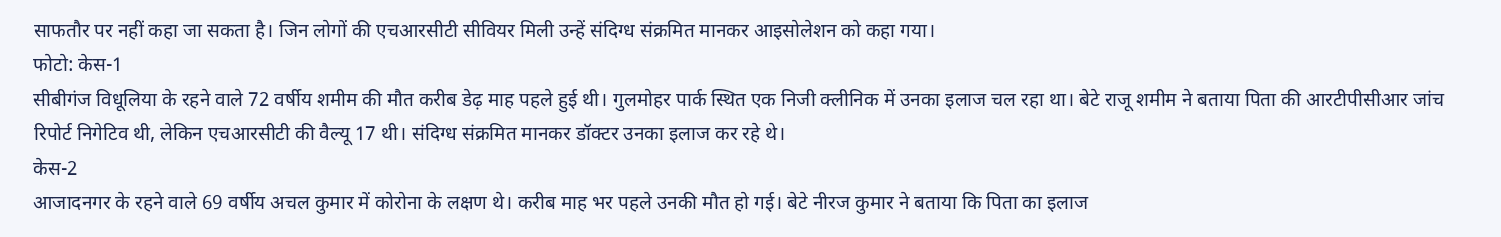साफतौर पर नहीं कहा जा सकता है। जिन लोगों की एचआरसीटी सीवियर मिली उन्हें संदिग्ध संक्रमित मानकर आइसोलेशन को कहा गया।
फोटो: केस-1
सीबीगंज विधूलिया के रहने वाले 72 वर्षीय शमीम की मौत करीब डेढ़ माह पहले हुई थी। गुलमोहर पार्क स्थित एक निजी क्लीनिक में उनका इलाज चल रहा था। बेटे राजू शमीम ने बताया पिता की आरटीपीसीआर जांच रिपोर्ट निगेटिव थी, लेकिन एचआरसीटी की वैल्यू 17 थी। संदिग्ध संक्रमित मानकर डॉक्टर उनका इलाज कर रहे थे।
केस-2
आजादनगर के रहने वाले 69 वर्षीय अचल कुमार में कोरोना के लक्षण थे। करीब माह भर पहले उनकी मौत हो गई। बेटे नीरज कुमार ने बताया कि पिता का इलाज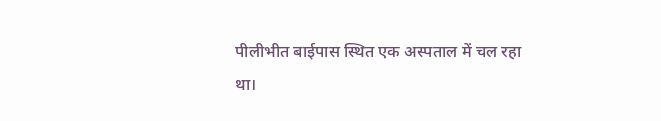पीलीभीत बाईपास स्थित एक अस्पताल में चल रहा था।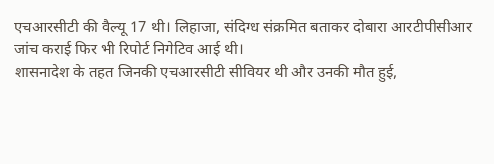एचआरसीटी की वैल्यू 17 थी। लिहाजा, संदिग्ध संक्रमित बताकर दोबारा आरटीपीसीआर जांच कराई फिर भी रिपोर्ट निगेटिव आई थी।
शासनादेश के तहत जिनकी एचआरसीटी सीवियर थी और उनकी मौत हुई,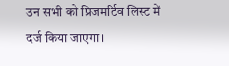उन सभी को प्रिजमर्टिव लिस्ट में दर्ज किया जाएगा।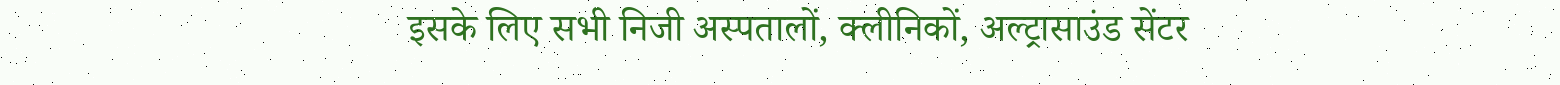इसके लिए सभी निजी अस्पतालों, क्लीनिकों, अल्ट्रासाउंड सेंटर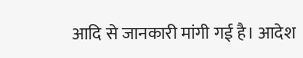आदि से जानकारी मांगी गई है। आदेश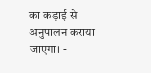का कड़ाई से अनुपालन कराया जाएगा। -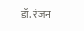डॉ. रंजन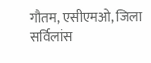गौतम, एसीएमओ, जिला सर्विलांस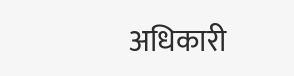अधिकारी